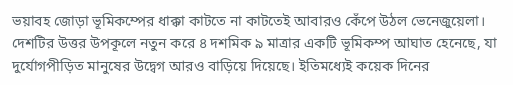ভয়াবহ জোড়া ভূমিকম্পের ধাক্কা কাটতে না কাটতেই আবারও কেঁপে উঠল ভেনেজুয়েলা। দেশটির উত্তর উপকূলে নতুন করে ৪ দশমিক ৯ মাত্রার একটি ভূমিকম্প আঘাত হেনেছে, যা দুর্যোগপীড়িত মানুষের উদ্বেগ আরও বাড়িয়ে দিয়েছে। ইতিমধ্যেই কয়েক দিনের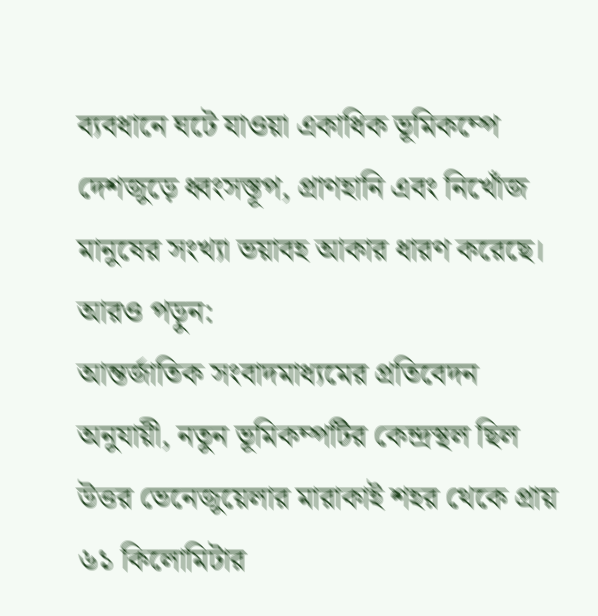ব্যবধানে ঘটে যাওয়া একাধিক ভূমিকম্পে দেশজুড়ে ধ্বংসস্তূপ, প্রাণহানি এবং নিখোঁজ মানুষের সংখ্যা ভয়াবহ আকার ধারণ করেছে।
আরও পড়ুন:
আন্তর্জাতিক সংবাদমাধ্যমের প্রতিবেদন অনুযায়ী, নতুন ভূমিকম্পটির কেন্দ্রস্থল ছিল উত্তর ভেনেজুয়েলার মারাকাই শহর থেকে প্রায় ৬১ কিলোমিটার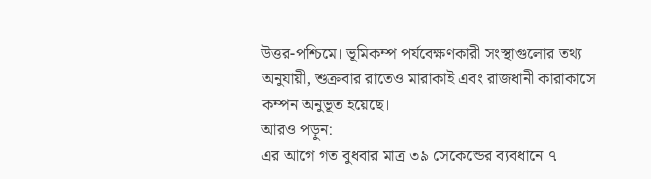উত্তর-পশ্চিমে। ভূমিকম্প পর্যবেক্ষণকারী সংস্থাগুলোর তথ্য অনুযায়ী, শুক্রবার রাতেও মারাকাই এবং রাজধানী কারাকাসে কম্পন অনুভূত হয়েছে।
আরও পড়ুন:
এর আগে গত বুধবার মাত্র ৩৯ সেকেন্ডের ব্যবধানে ৭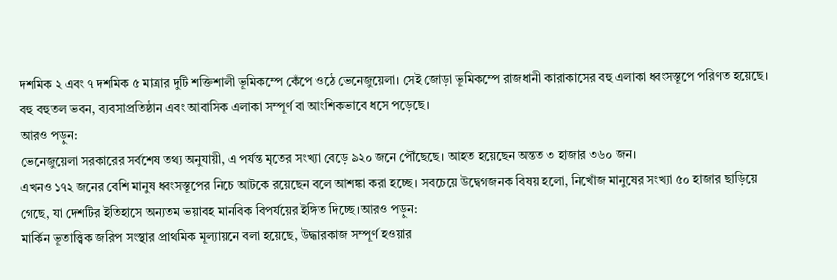দশমিক ২ এবং ৭ দশমিক ৫ মাত্রার দুটি শক্তিশালী ভূমিকম্পে কেঁপে ওঠে ভেনেজুয়েলা। সেই জোড়া ভূমিকম্পে রাজধানী কারাকাসের বহু এলাকা ধ্বংসস্তূপে পরিণত হয়েছে। বহু বহুতল ভবন, ব্যবসাপ্রতিষ্ঠান এবং আবাসিক এলাকা সম্পূর্ণ বা আংশিকভাবে ধসে পড়েছে।
আরও পড়ুন:
ভেনেজুয়েলা সরকারের সর্বশেষ তথ্য অনুযায়ী, এ পর্যন্ত মৃতের সংখ্যা বেড়ে ৯২০ জনে পৌঁছেছে। আহত হয়েছেন অন্তত ৩ হাজার ৩৬০ জন।
এখনও ১৭২ জনের বেশি মানুষ ধ্বংসস্তূপের নিচে আটকে রয়েছেন বলে আশঙ্কা করা হচ্ছে। সবচেয়ে উদ্বেগজনক বিষয় হলো, নিখোঁজ মানুষের সংখ্যা ৫০ হাজার ছাড়িয়ে গেছে, যা দেশটির ইতিহাসে অন্যতম ভয়াবহ মানবিক বিপর্যয়ের ইঙ্গিত দিচ্ছে।আরও পড়ুন:
মার্কিন ভূতাত্ত্বিক জরিপ সংস্থার প্রাথমিক মূল্যায়নে বলা হয়েছে, উদ্ধারকাজ সম্পূর্ণ হওয়ার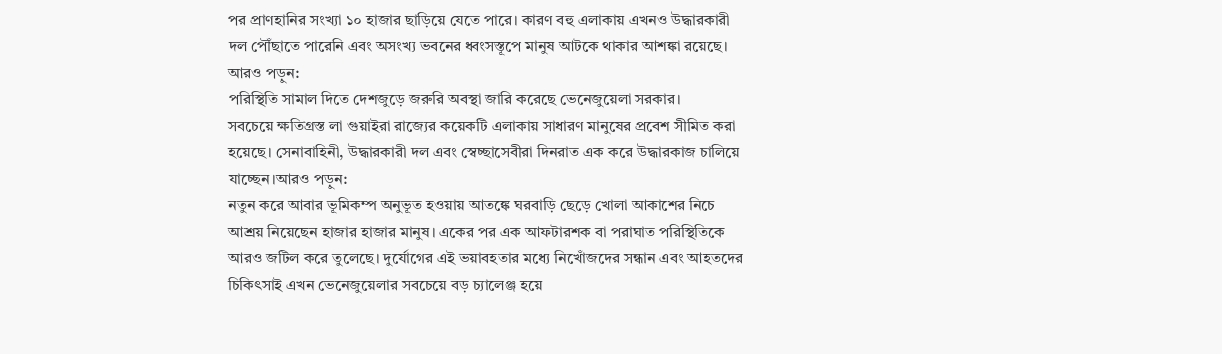পর প্রাণহানির সংখ্যা ১০ হাজার ছাড়িয়ে যেতে পারে। কারণ বহু এলাকায় এখনও উদ্ধারকারী দল পৌঁছাতে পারেনি এবং অসংখ্য ভবনের ধ্বংসস্তূপে মানুষ আটকে থাকার আশঙ্কা রয়েছে।
আরও পড়ুন:
পরিস্থিতি সামাল দিতে দেশজুড়ে জরুরি অবস্থা জারি করেছে ভেনেজুয়েলা সরকার।
সবচেয়ে ক্ষতিগ্রস্ত লা গুয়াইরা রাজ্যের কয়েকটি এলাকায় সাধারণ মানুষের প্রবেশ সীমিত করা হয়েছে। সেনাবাহিনী, উদ্ধারকারী দল এবং স্বেচ্ছাসেবীরা দিনরাত এক করে উদ্ধারকাজ চালিয়ে যাচ্ছেন।আরও পড়ুন:
নতুন করে আবার ভূমিকম্প অনুভূত হওয়ায় আতঙ্কে ঘরবাড়ি ছেড়ে খোলা আকাশের নিচে আশ্রয় নিয়েছেন হাজার হাজার মানুষ। একের পর এক আফটারশক বা পরাঘাত পরিস্থিতিকে আরও জটিল করে তুলেছে। দুর্যোগের এই ভয়াবহতার মধ্যে নিখোঁজদের সন্ধান এবং আহতদের চিকিৎসাই এখন ভেনেজুয়েলার সবচেয়ে বড় চ্যালেঞ্জ হয়ে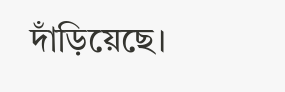দাঁড়িয়েছে।